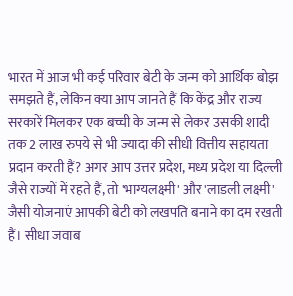भारत में आज भी कई परिवार बेटी के जन्म को आर्थिक बोझ समझते हैं, लेकिन क्या आप जानते हैं कि केंद्र और राज्य सरकारें मिलकर एक बच्ची के जन्म से लेकर उसकी शादी तक 2 लाख रुपये से भी ज्यादा की सीधी वित्तीय सहायता प्रदान करती हैं? अगर आप उत्तर प्रदेश, मध्य प्रदेश या दिल्ली जैसे राज्यों में रहते हैं, तो 'भाग्यलक्ष्मी' और 'लाडली लक्ष्मी' जैसी योजनाएं आपकी बेटी को लखपति बनाने का दम रखती हैं। सीधा जवाब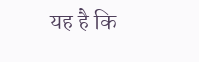यह है कि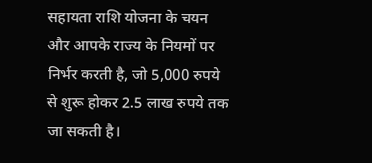सहायता राशि योजना के चयन और आपके राज्य के नियमों पर निर्भर करती है, जो 5,000 रुपये से शुरू होकर 2.5 लाख रुपये तक जा सकती है।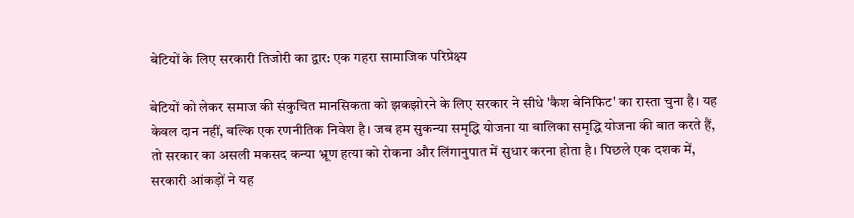बेटियों के लिए सरकारी तिजोरी का द्वार: एक गहरा सामाजिक परिप्रेक्ष्य

बेटियों को लेकर समाज की संकुचित मानसिकता को झकझोरने के लिए सरकार ने सीधे 'कैश बेनिफिट' का रास्ता चुना है। यह केवल दान नहीं, बल्कि एक रणनीतिक निवेश है। जब हम सुकन्या समृद्धि योजना या बालिका समृद्धि योजना की बात करते हैं, तो सरकार का असली मकसद कन्या भ्रूण हत्या को रोकना और लिंगानुपात में सुधार करना होता है। पिछले एक दशक में, सरकारी आंकड़ों ने यह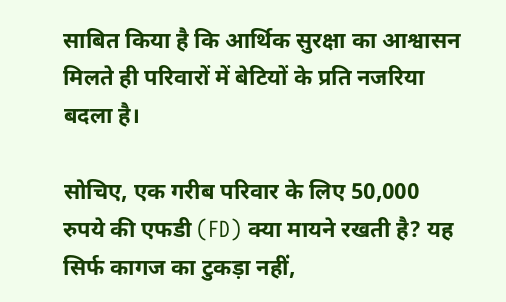साबित किया है कि आर्थिक सुरक्षा का आश्वासन मिलते ही परिवारों में बेटियों के प्रति नजरिया बदला है।

सोचिए, एक गरीब परिवार के लिए 50,000 रुपये की एफडी (FD) क्या मायने रखती है? यह सिर्फ कागज का टुकड़ा नहीं,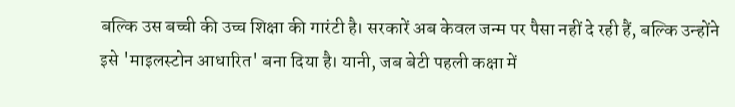बल्कि उस बच्ची की उच्च शिक्षा की गारंटी है। सरकारें अब केवल जन्म पर पैसा नहीं दे रही हैं, बल्कि उन्होंने इसे 'माइलस्टोन आधारित' बना दिया है। यानी, जब बेटी पहली कक्षा में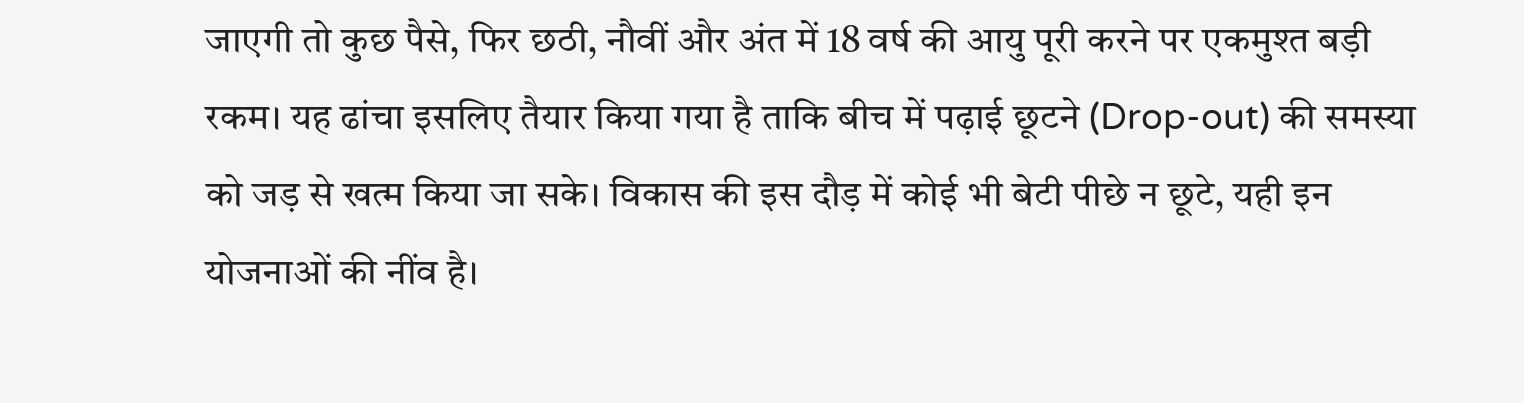जाएगी तो कुछ पैसे, फिर छठी, नौवीं और अंत में 18 वर्ष की आयु पूरी करने पर एकमुश्त बड़ी रकम। यह ढांचा इसलिए तैयार किया गया है ताकि बीच में पढ़ाई छूटने (Drop-out) की समस्या को जड़ से खत्म किया जा सके। विकास की इस दौड़ में कोई भी बेटी पीछे न छूटे, यही इन योजनाओं की नींव है।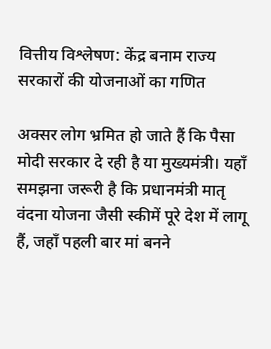वित्तीय विश्लेषण: केंद्र बनाम राज्य सरकारों की योजनाओं का गणित

अक्सर लोग भ्रमित हो जाते हैं कि पैसा मोदी सरकार दे रही है या मुख्यमंत्री। यहाँ समझना जरूरी है कि प्रधानमंत्री मातृ वंदना योजना जैसी स्कीमें पूरे देश में लागू हैं, जहाँ पहली बार मां बनने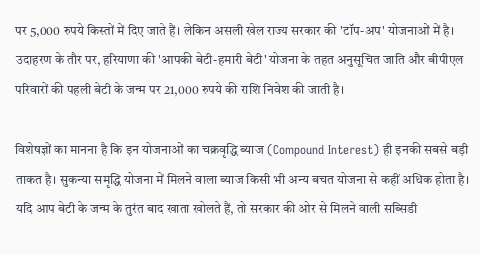पर 5,000 रुपये किस्तों में दिए जाते हैं। लेकिन असली खेल राज्य सरकार की 'टॉप-अप' योजनाओं में है। उदाहरण के तौर पर, हरियाणा की 'आपकी बेटी-हमारी बेटी' योजना के तहत अनुसूचित जाति और बीपीएल परिवारों की पहली बेटी के जन्म पर 21,000 रुपये की राशि निवेश की जाती है।

विशेषज्ञों का मानना है कि इन योजनाओं का चक्रवृद्धि ब्याज (Compound Interest) ही इनकी सबसे बड़ी ताकत है। सुकन्या समृद्धि योजना में मिलने वाला ब्याज किसी भी अन्य बचत योजना से कहीं अधिक होता है। यदि आप बेटी के जन्म के तुरंत बाद खाता खोलते हैं, तो सरकार की ओर से मिलने वाली सब्सिडी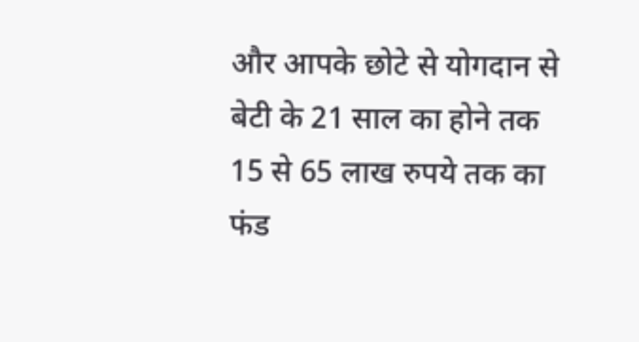और आपके छोटे से योगदान से बेटी के 21 साल का होने तक 15 से 65 लाख रुपये तक का फंड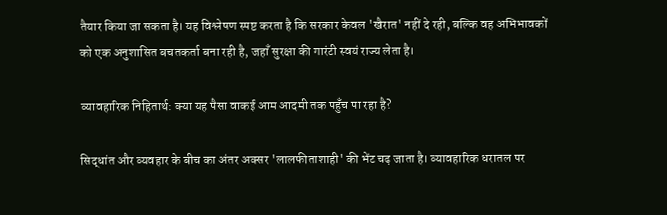तैयार किया जा सकता है। यह विश्लेषण स्पष्ट करता है कि सरकार केवल 'खैरात' नहीं दे रही, बल्कि वह अभिभावकों को एक अनुशासित बचतकर्ता बना रही है, जहाँ सुरक्षा की गारंटी स्वयं राज्य लेता है।

व्यावहारिक निहितार्थ: क्या यह पैसा वाकई आम आदमी तक पहुँच पा रहा है?

सिद्धांत और व्यवहार के बीच का अंतर अक्सर 'लालफीताशाही' की भेंट चढ़ जाता है। व्यावहारिक धरातल पर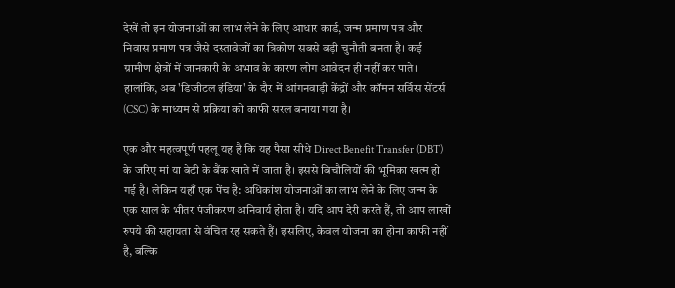देखें तो इन योजनाओं का लाभ लेने के लिए आधार कार्ड, जन्म प्रमाण पत्र और निवास प्रमाण पत्र जैसे दस्तावेजों का त्रिकोण सबसे बड़ी चुनौती बनता है। कई ग्रामीण क्षेत्रों में जानकारी के अभाव के कारण लोग आवेदन ही नहीं कर पाते। हालांकि, अब 'डिजीटल इंडिया' के दौर में आंगनवाड़ी केंद्रों और कॉमन सर्विस सेंटर्स (CSC) के माध्यम से प्रक्रिया को काफी सरल बनाया गया है।

एक और महत्वपूर्ण पहलू यह है कि यह पैसा सीधे Direct Benefit Transfer (DBT) के जरिए मां या बेटी के बैंक खाते में जाता है। इससे बिचौलियों की भूमिका खत्म हो गई है। लेकिन यहाँ एक पेंच है: अधिकांश योजनाओं का लाभ लेने के लिए जन्म के एक साल के भीतर पंजीकरण अनिवार्य होता है। यदि आप देरी करते हैं, तो आप लाखों रुपये की सहायता से वंचित रह सकते हैं। इसलिए, केवल योजना का होना काफी नहीं है, बल्कि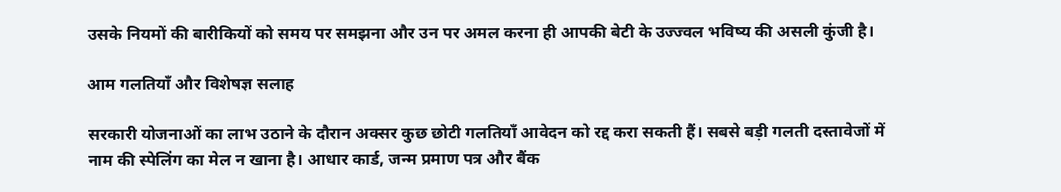उसके नियमों की बारीकियों को समय पर समझना और उन पर अमल करना ही आपकी बेटी के उज्ज्वल भविष्य की असली कुंजी है।

आम गलतियाँ और विशेषज्ञ सलाह

सरकारी योजनाओं का लाभ उठाने के दौरान अक्सर कुछ छोटी गलतियाँ आवेदन को रद्द करा सकती हैं। सबसे बड़ी गलती दस्तावेजों में नाम की स्पेलिंग का मेल न खाना है। आधार कार्ड, जन्म प्रमाण पत्र और बैंक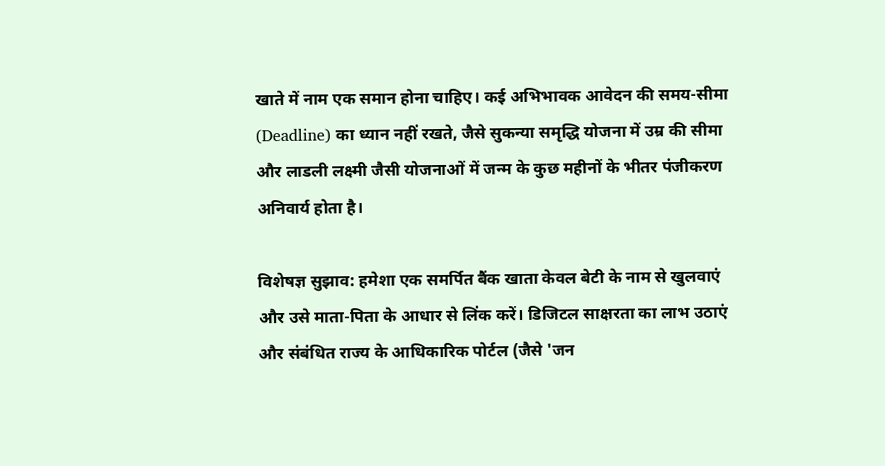खाते में नाम एक समान होना चाहिए। कई अभिभावक आवेदन की समय-सीमा (Deadline) का ध्यान नहीं रखते, जैसे सुकन्या समृद्धि योजना में उम्र की सीमा और लाडली लक्ष्मी जैसी योजनाओं में जन्म के कुछ महीनों के भीतर पंजीकरण अनिवार्य होता है।

विशेषज्ञ सुझाव: हमेशा एक समर्पित बैंक खाता केवल बेटी के नाम से खुलवाएं और उसे माता-पिता के आधार से लिंक करें। डिजिटल साक्षरता का लाभ उठाएं और संबंधित राज्य के आधिकारिक पोर्टल (जैसे 'जन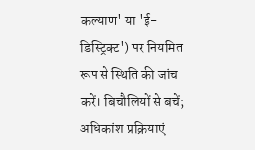कल्याण' या 'ई-डिस्ट्रिक्ट') पर नियमित रूप से स्थिति की जांच करें। बिचौलियों से बचें; अधिकांश प्रक्रियाएं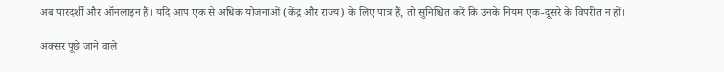अब पारदर्शी और ऑनलाइन हैं। यदि आप एक से अधिक योजनाओं (केंद्र और राज्य) के लिए पात्र हैं, तो सुनिश्चित करें कि उनके नियम एक-दूसरे के विपरीत न हों।

अक्सर पूछे जाने वाले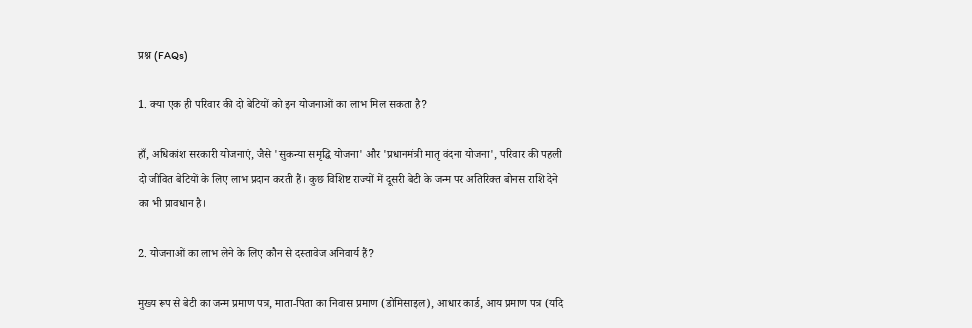प्रश्न (FAQs)

1. क्या एक ही परिवार की दो बेटियों को इन योजनाओं का लाभ मिल सकता है?

हाँ, अधिकांश सरकारी योजनाएं, जैसे 'सुकन्या समृद्धि योजना' और 'प्रधानमंत्री मातृ वंदना योजना', परिवार की पहली दो जीवित बेटियों के लिए लाभ प्रदान करती हैं। कुछ विशिष्ट राज्यों में दूसरी बेटी के जन्म पर अतिरिक्त बोनस राशि देने का भी प्रावधान है।

2. योजनाओं का लाभ लेने के लिए कौन से दस्तावेज अनिवार्य हैं?

मुख्य रूप से बेटी का जन्म प्रमाण पत्र, माता-पिता का निवास प्रमाण (डोमिसाइल), आधार कार्ड, आय प्रमाण पत्र (यदि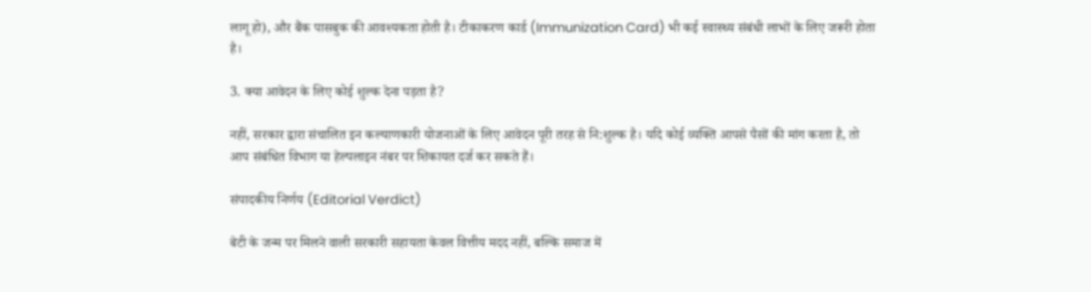लागू हो), और बैंक पासबुक की आवश्यकता होती है। टीकाकरण कार्ड (Immunization Card) भी कई स्वास्थ्य संबंधी लाभों के लिए जरूरी होता है।

3. क्या आवेदन के लिए कोई शुल्क देना पड़ता है?

नहीं, सरकार द्वारा संचालित इन कल्याणकारी योजनाओं के लिए आवेदन पूरी तरह से नि:शुल्क है। यदि कोई व्यक्ति आपसे पैसों की मांग करता है, तो आप संबंधित विभाग या हेल्पलाइन नंबर पर शिकायत दर्ज कर सकते हैं।

संपादकीय निर्णय (Editorial Verdict)

बेटी के जन्म पर मिलने वाली सरकारी सहायता केवल वित्तीय मदद नहीं, बल्कि समाज में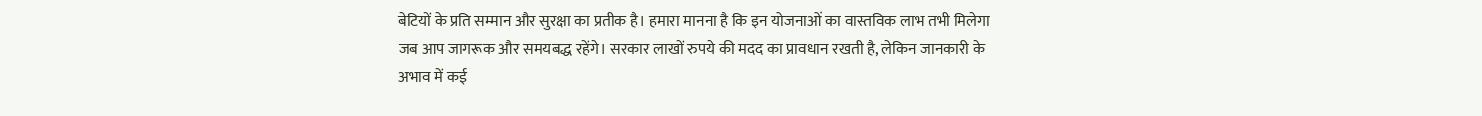बेटियों के प्रति सम्मान और सुरक्षा का प्रतीक है। हमारा मानना है कि इन योजनाओं का वास्तविक लाभ तभी मिलेगा जब आप जागरूक और समयबद्ध रहेंगे। सरकार लाखों रुपये की मदद का प्रावधान रखती है, लेकिन जानकारी के अभाव में कई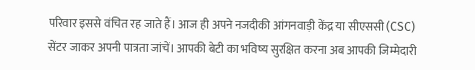परिवार इससे वंचित रह जाते हैं। आज ही अपने नजदीकी आंगनवाड़ी केंद्र या सीएससी (CSC) सेंटर जाकर अपनी पात्रता जांचें। आपकी बेटी का भविष्य सुरक्षित करना अब आपकी जिम्मेदारी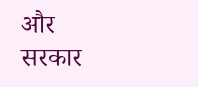और सरकार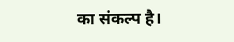का संकल्प है।